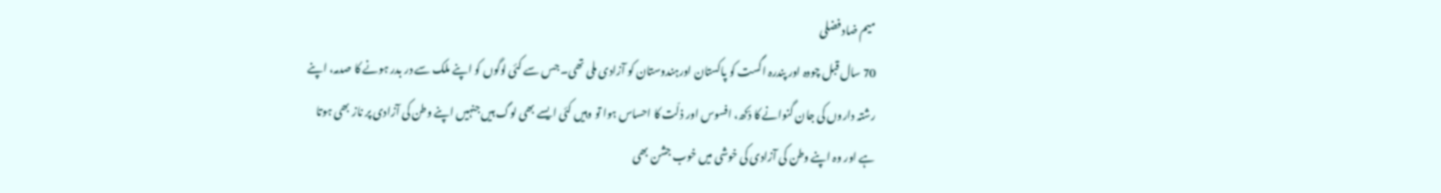میم ضاد فضلی
70 سال قبل چودہ اور پندرہ اگست کو پاکستان اورہندوستان کو آزادی ملی تھی۔ جس سے کئی لوگوں کو اپنے ملک سے در بدر ہونے کا صدمہ، اپنے رشتہ داروں کی جان گنوانے کا دْکھ، افسوس اور ذلّت کا احساس ہوا تو وہیں کئی ایسے بھی لوگ ہیں جنہیں اپنے وطن کی آزادی پر ناز بھی ہوتا ہے اور وہ اپنے وطن کی آزادی کی خوشی میں خوب جشن بھی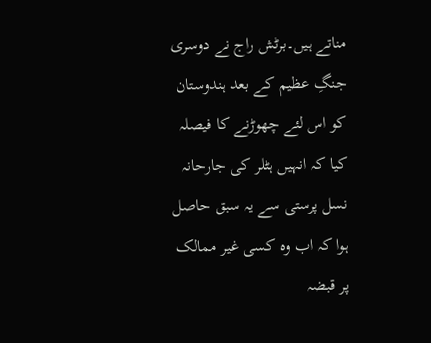مناتے ہیں۔برٹش راج نے دوسری جنگِ عظیم کے بعد ہندوستان کو اس لئے چھوڑنے کا فیصلہ کیا کہ انہیں ہٹلر کی جارحانہ نسل پرستی سے یہ سبق حاصل ہوا کہ اب وہ کسی غیر ممالک پر قبضہ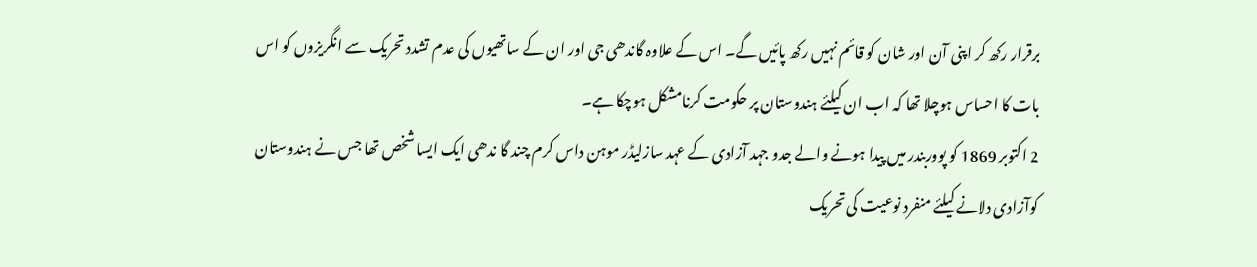برقرار رکھ کر اپنی آن اور شان کو قائم نہیں رکھ پائیں گے۔ اس کے علاوہ گاندھی جی اور ان کے ساتھیوں کی عدم تشدد تحریک سے انگریزوں کو اس بات کا احساس ہوچلا تھا کہ اب ان کیلئے ہندوستان پر حکومت کرنامشکل ہوچکا ہے۔
2 اکتوبر 1869 کو پووربندر میں پیدا ہونے والے جدو جہد آزادی کے عہد سازلیڈر موہن داس کرم چند گا ندھی ایک ایسا شخص تھا جس نے ہندوستان کوآزادی دلانے کیلئے منفرد نوعیت کی تحریک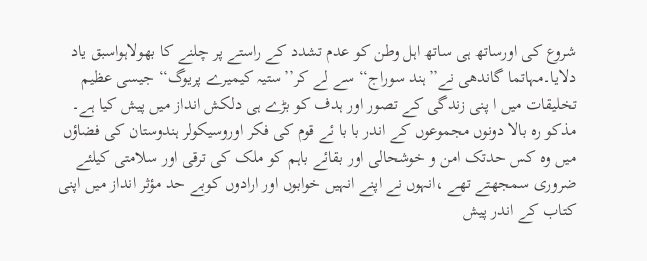شروع کی اورساتھ ہی ساتھ اہل وطن کو عدم تشدد کے راستے پر چلنے کا بھولاہواسبق یاد دلایا۔مہاتما گاندھی نے’’ہند سوراج‘‘سے لے کر’’ستیہ کیمیرے پریوگ‘‘ جیسی عظیم تخلیقات میں ا پنی زندگی کے تصور اور ہدف کو بڑے ہی دلکش انداز میں پیش کیا ہے۔ مذکو رہ بالا دونوں مجموعوں کے اندر با با ئے قوم کی فکر اوروسیکولر ہندوستان کی فضاؤں میں وہ کس حدتک امن و خوشحالی اور بقائے باہم کو ملک کی ترقی اور سلامتی کیلئے ضروری سمجھتے تھے ،انہوں نے اپنے انہیں خوابوں اور ارادوں کوبے حد مؤثر انداز میں اپنی کتاب کے اندر پیش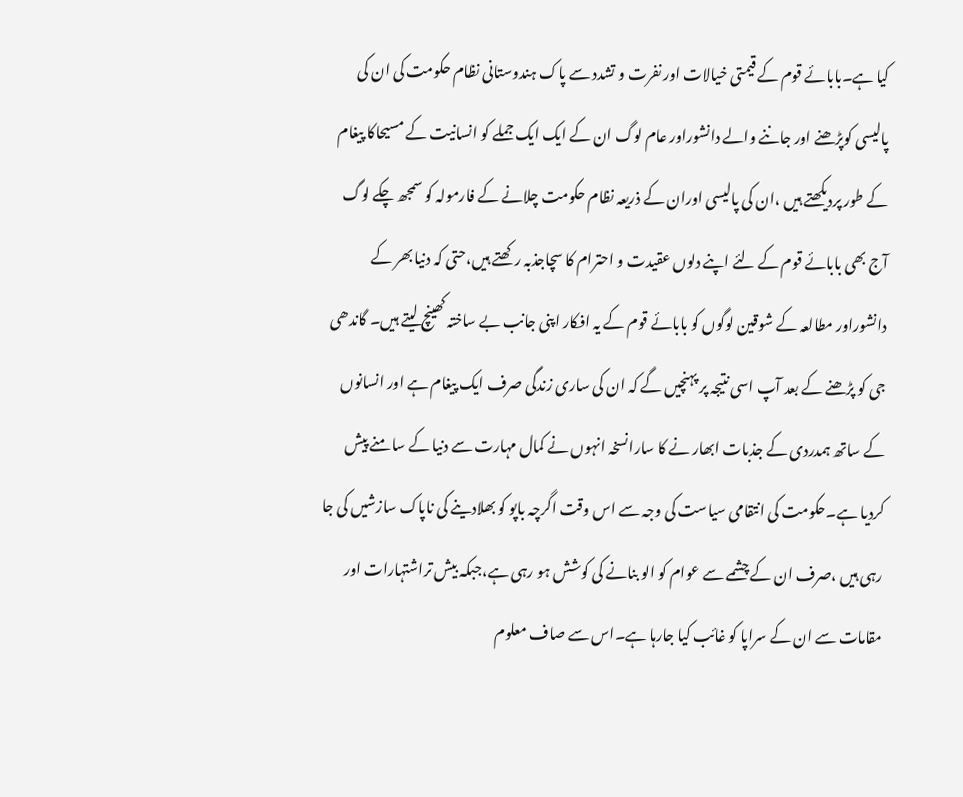کیا ہے۔بابائے قوم کے قیمتی خیالات اور نفرت و تشدد سے پاک ہندوستانی نظام حکومت کی ان کی پالیسی کوپڑھنے اور جاننے والے دانشوراور عام لوگ ان کے ایک ایک جملے کو انسانیت کے مسیحاکا پیغام کے طور پردیکھتے ہیں ،ان کی پالیسی اوران کے ذریعہ نظام حکومت چلانے کے فارمولہ کو سمجھ چکے لوگ آج بھی بابائے قوم کے لئے اپنے دلوں عقیدت و احترام کا سچاجذبہ رکھتے ہیں،حتی کہ دنیا بھر کے دانشوراور مطالعہ کے شوقین لوگوں کو بابائے قوم کے یہ افکار اپنی جانب بے ساختہ کھینچ لیتے ہیں۔ گاندھی جی کو پڑھنے کے بعد آپ اسی نتیجہ پر پہنچیں گے کہ ان کی ساری زندگی صرف ایک پیغام ہے اور انسانوں کے ساتھ ہمدردی کے جذبات ابھار نے کا سارانسخہ انہوں نے کمال مہارت سے دنیا کے سا منے پیش کردیا ہے۔حکومت کی انتقامی سیاست کی وجہ سے اس وقت اگرچہ باپو کو بھلادینے کی ناپاک سازشیں کی جا رہی ہیں ،صرف ان کے چشمے سے عوام کو الو بنانے کی کوشش ہو رہی ہے،جبکہ بیش تراشتہارات اور مقامات سے ان کے سراپا کو غائب کیا جارہا ہے۔اس سے صاف معلوم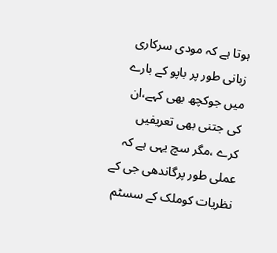ہوتا ہے کہ مودی سرکاری زبانی طور پر باپو کے بارے میں جوکچھ بھی کہے،ان کی جتنی بھی تعریفیں کرے ،مگر سچ یہی ہے کہ عملی طور پرگاندھی جی کے نظریات کوملک کے سسٹم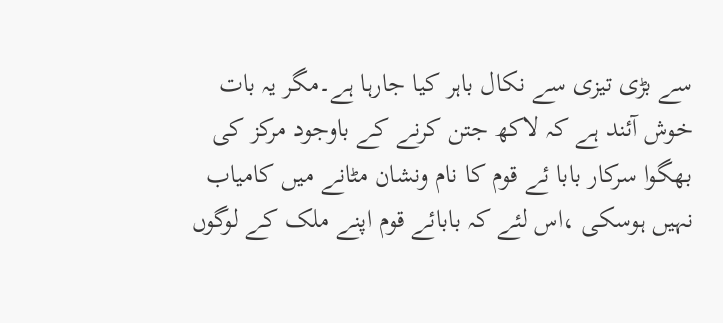سے بڑی تیزی سے نکال باہر کیا جارہا ہے۔مگر یہ بات خوش آئند ہے کہ لاکھ جتن کرنے کے باوجود مرکز کی بھگوا سرکار بابا ئے قوم کا نام ونشان مٹانے میں کامیاب نہیں ہوسکی ،اس لئے کہ بابائے قوم اپنے ملک کے لوگوں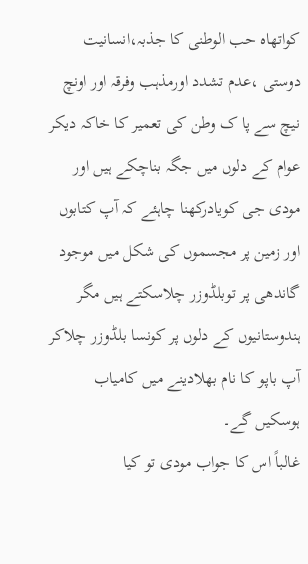کواتھاہ حب الوطنی کا جذبہ،انسانیت دوستی ،عدم تشدد اورمذہب وفرقہ اور اونچ نیچ سے پا ک وطن کی تعمیر کا خاکہ دیکر عوام کے دلوں میں جگہ بناچکے ہیں اور مودی جی کویادرکھنا چاہئے کہ آپ کتابوں اور زمین پر مجسموں کی شکل میں موجود گاندھی پر توبلڈوزر چلاسکتے ہیں مگر ہندوستانیوں کے دلوں پر کونسا بلڈوزر چلاکر آپ باپو کا نام بھلادینے میں کامیاب ہوسکیں گے۔
غالباً اس کا جواب مودی تو کیا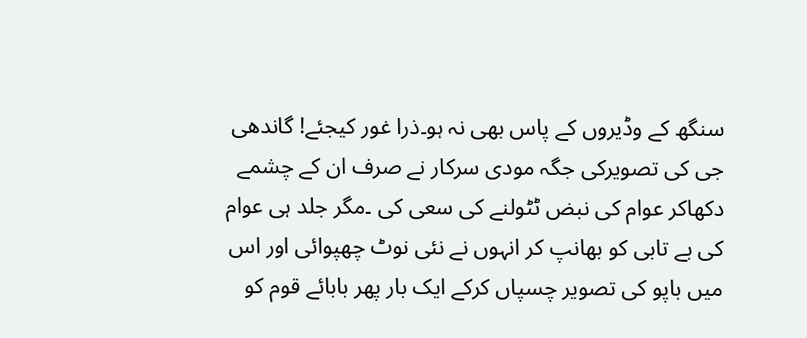سنگھ کے وڈیروں کے پاس بھی نہ ہو۔ذرا غور کیجئے! گاندھی جی کی تصویرکی جگہ مودی سرکار نے صرف ان کے چشمے دکھاکر عوام کی نبض ٹٹولنے کی سعی کی ۔مگر جلد ہی عوام کی بے تابی کو بھانپ کر انہوں نے نئی نوٹ چھپوائی اور اس میں باپو کی تصویر چسپاں کرکے ایک بار پھر بابائے قوم کو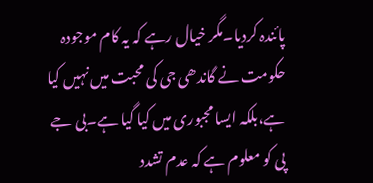پائندہ کردیا۔مگر خیال رہے کہ یہ کام موجودہ حکومت نے گاندھی جی کی محبت میں نہیں کیا ہے،بلکہ ایسا مجبوری میں کیا گیا ہے۔بی جے پی کو معلوم ہے کہ عدم تشدد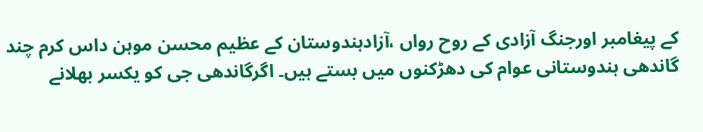کے پیغامبر اورجنگ آزادی کے روح رواں ،آزادہندوستان کے عظیم محسن موہن داس کرم چند گاندھی ہندوستانی عوام کی دھڑکنوں میں بستے ہیں۔ اگرگاندھی جی کو یکسر بھلانے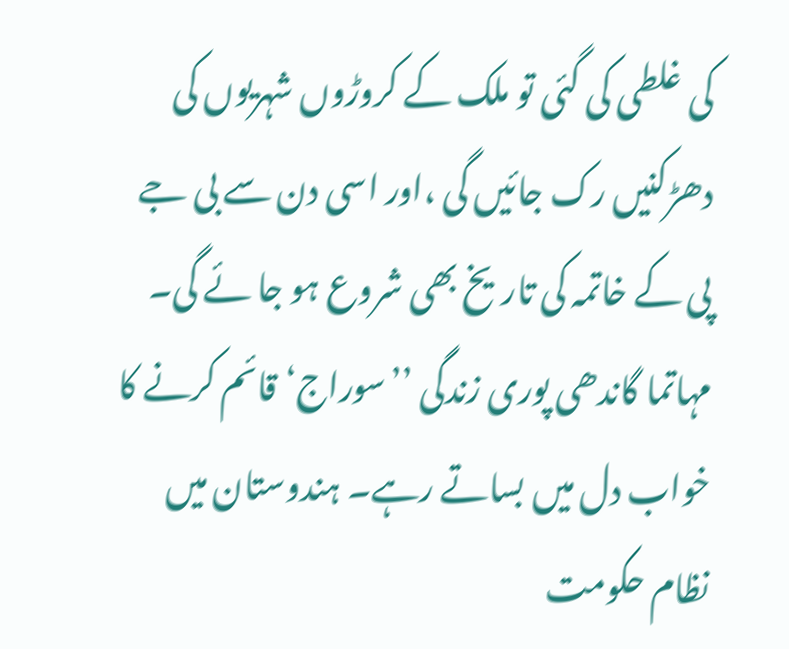کی غلطی کی گئی تو ملک کے کروڑوں شہریوں کی دھڑکنیں رک جائیں گی ،اور اسی دن سے بی جے پی کے خاتمہ کی تاریخ بھی شروع ہو جا ئے گی۔
مہاتما گاندھی پوری زندگی ’’سوراج‘قائم کرنے کا خواب دل میں بساتے رہے۔ ہندوستان میں نظام حکومت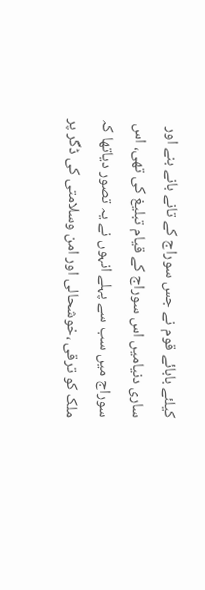کیلئے بابائے قوم نے جس سوراج کے تانے بانے بنے اور ساری دنیامیں اس سوراج کے قیام تبلیغ کی تھی، اس سوراج میں سب سے پہلے انہوں نے یہ تصور دیاتھا کہ ملک کو ترقی ،خوشحالی اور امن وسلامتی کی ڈگر پر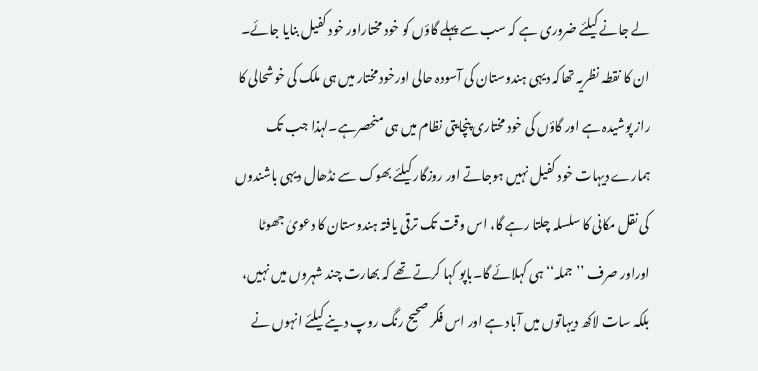لے جانے کیلئے ضروری ہے کہ سب سے پہلے گاؤں کو خود مختاراور خود کفیل بنایا جائے۔ ان کا نقطہ نظریہ تھاکہ دیہی ہندوستان کی آسودہ حالی اورخود مختار میں ہی ملک کی خوشحالی کا راز پوشیدہ ہے اور گاؤں کی خود مختاری پنچایتی نظام میں ہی منحصرہے۔لہذا جب تک ہمارے دیہات خود کفیل نہیں ہوجاتے اور روزگار کیلئے بھوک سے نڈھال دیہی باشندوں کی نقل مکانی کا سلسلہ چلتا رہے گا، اس وقت تک ترقی یافتہ ہندوستان کا دعویٰ جھوٹا اوراور صرف ’’جملہ‘‘ ہی کہلائے گا۔باپو کہا کرتے تھے کہ بھارت چند شہروں میں نہیں، بلکہ سات لاکھ دیہاتوں میں آباد ہے اور اس فکر صحیح رنگ روپ دینے کیلئے انہوں نے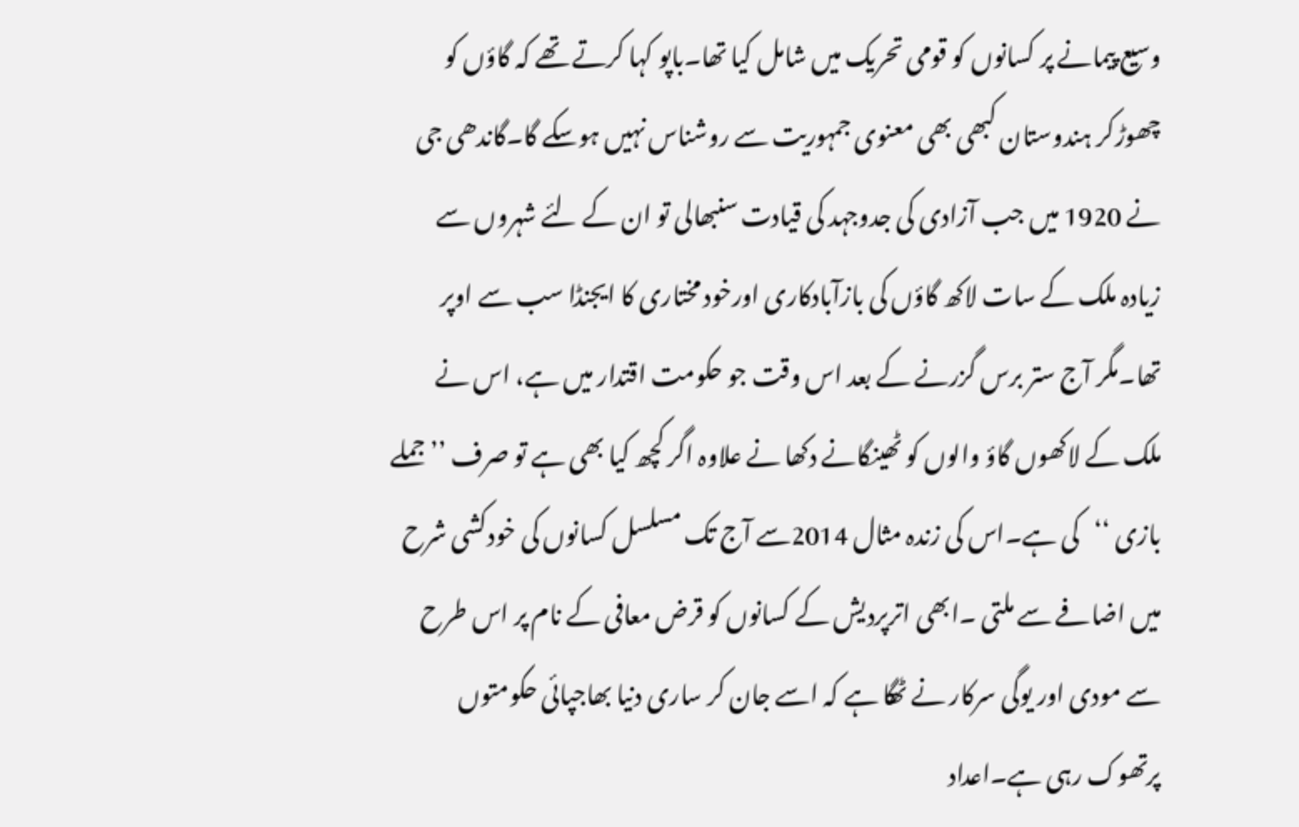وسیع پیمانے پر کسانوں کو قومی تحریک میں شامل کیا تھا۔باپو کہا کرتے تھے کہ گاؤں کو چھوڑکر ہندوستان کبھی بھی معنوی جمہوریت سے روشناس نہیں ہوسکے گا۔گاندھی جی نے 1920 میں جب آزادی کی جدوجہد کی قیادت سنبھالی تو ان کے لئے شہروں سے زیادہ ملک کے سات لاکھ گاؤں کی بازآبادکاری اورخود مختاری کا ایجنڈا سب سے اوپر تھا۔مگر آج ستر برس گزرنے کے بعد اس وقت جو حکومت اقتدار میں ہے، اس نے ملک کے لاکھوں گاؤ والوں کو ٹھینگانے دکھا نے علاوہ اگر کچھ کیا بھی ہے تو صرف ’’جملے بازی ‘‘کی ہے۔اس کی زندہ مثال 2014سے آج تک مسلسل کسانوں کی خودکشی شرح میں اضافے سے ملتی ۔ابھی اترپردیش کے کسانوں کو قرض معافی کے نام پر اس طرح سے مودی اور یوگی سرکار نے ٹھگا ہے کہ اسے جان کر ساری دنیا بھاجپائی حکومتوں پرتھوک رہی ہے۔اعداد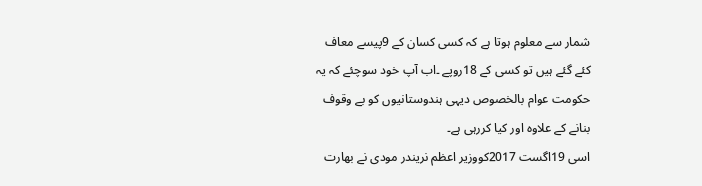شمار سے معلوم ہوتا ہے کہ کسی کسان کے 9پیسے معاف کئے گئے ہیں تو کسی کے 18روپے ۔اب آپ خود سوچئے کہ یہ حکومت عوام بالخصوص دیہی ہندوستانیوں کو بے وقوف بنانے کے علاوہ اور کیا کررہی ہے۔
اسی 19اگست 2017کووزیر اعظم نریندر مودی نے بھارت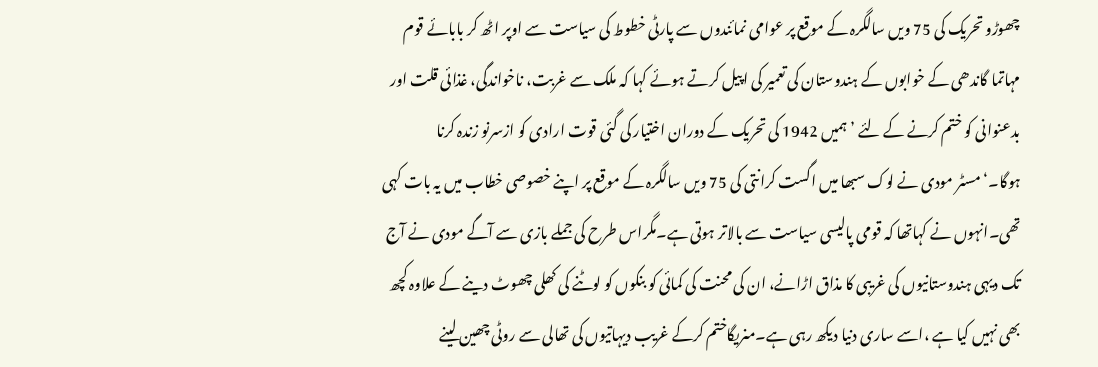چھوڑو تحریک کی 75 ویں سالگرہ کے موقع پر عوامی نمائندوں سے پارٹی خطوط کی سیاست سے اوپر اٹھ کر بابائے قوم مہاتما گاندھی کے خوابوں کے ہندوستان کی تعمیر کی اپیل کرتے ہوئے کہا کہ ملک سے غربت، ناخواندگی، غذائی قلت اور بدعنوانی کو ختم کرنے کے لئے ’ہمیں 1942 کی تحریک کے دوران اختیار کی گئی قوت ارادی کو ازسرنو زندہ کرنا ہوگا۔‘مسٹر مودی نے لوک سبھا میں اگست کرانتی کی 75 ویں سالگرہ کے موقع پر اپنے خصوصی خطاب میں یہ بات کہی تھی۔انہوں نے کہاتھا کہ قومی پالیسی سیاست سے بالاتر ہوتی ہے۔مگراس طرح کی جملے بازی سے آگے مودی نے آج تک دیہی ہندوستانیوں کی غریبی کا مذاق اڑانے، ان کی محنت کی کمائی کو بنکوں کو لوٹنے کی کھلی چھوٹ دینے کے علاوہ کچھ بھی نہیں کیا ہے ،اسے ساری دنیا دیکھ رہی ہے۔منریگاختم کرکے غریب دیہاتیوں کی تھالی سے روٹی چھین لینے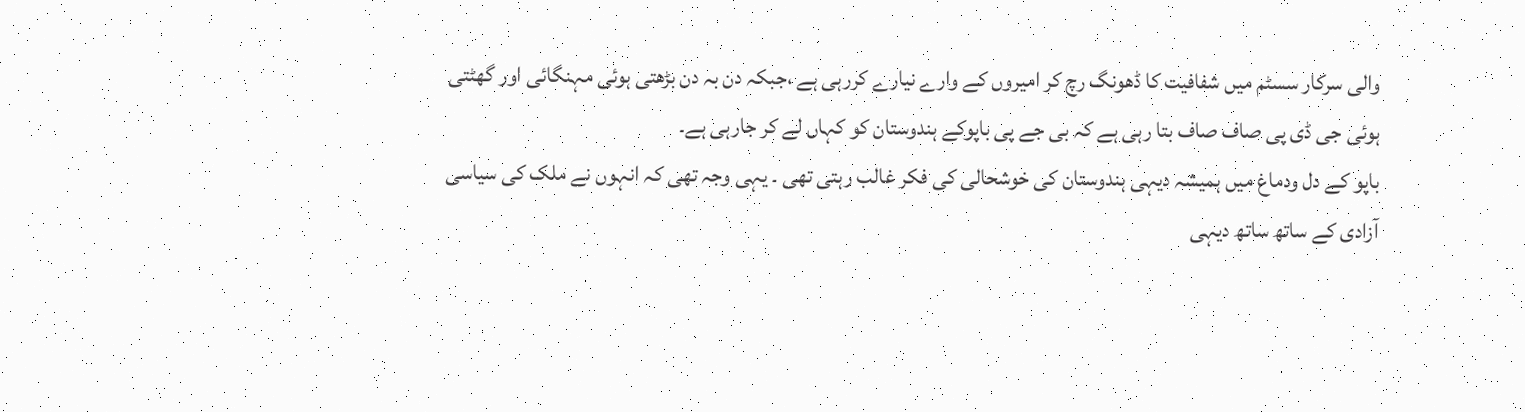والی سرکار سسٹم میں شفافیت کا ڈھونگ رچ کر امیروں کے وارے نیارے کررہی ہے ،جبکہ دن بہ دن بڑھتی ہوئی مہنگائی اور گھٹتی ہوئی جی ڈی پی صاف صاف بتا رہی ہے کہ بی جے پی باپوکے ہندوستان کو کہاں لے کر جارہی ہے۔
باپو کے دل ودماغ میں ہمیشہ دیہی ہندوستان کی خوشحالی کی فکر غالب رہتی تھی ۔ یہی وجہ تھی کہ انہوں نے ملک کی سیاسی آزادی کے ساتھ ساتھ دیہی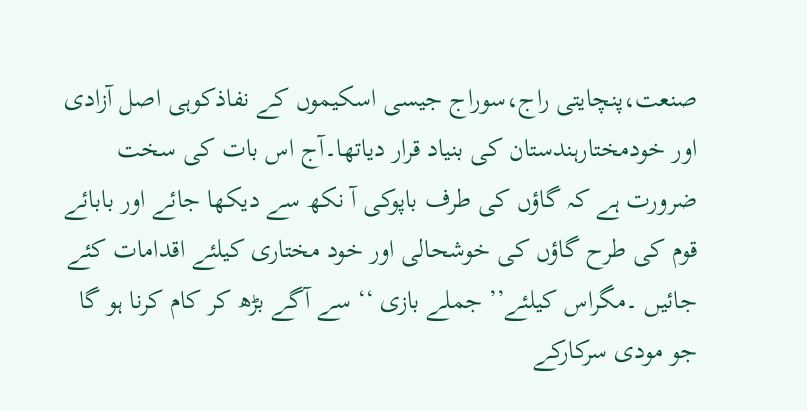صنعت،پنچایتی راج،سوراج جیسی اسکیموں کے نفاذکوہی اصل آزادی اور خودمختارہندستان کی بنیاد قرار دیاتھا۔آج اس بات کی سخت ضرورت ہے کہ گاؤں کی طرف باپوکی آ نکھ سے دیکھا جائے اور بابائے قوم کی طرح گاؤں کی خوشحالی اور خود مختاری کیلئے اقدامات کئے جائیں ۔مگراس کیلئے’’ جملے بازی ‘‘ سے آگے بڑھ کر کام کرنا ہو گا جو مودی سرکارکے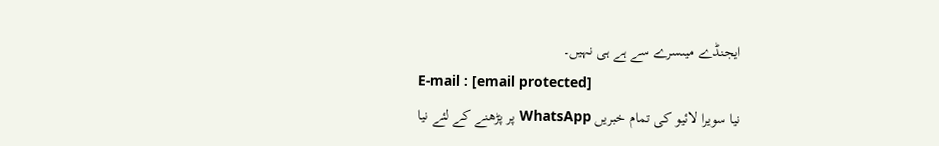ایجنڈے میںسرے سے ہے ہی نہیں۔
E-mail : [email protected]
نیا سویرا لائیو کی تمام خبریں WhatsApp پر پڑھنے کے لئے نیا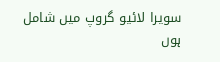سویرا لائیو گروپ میں شامل ہوں